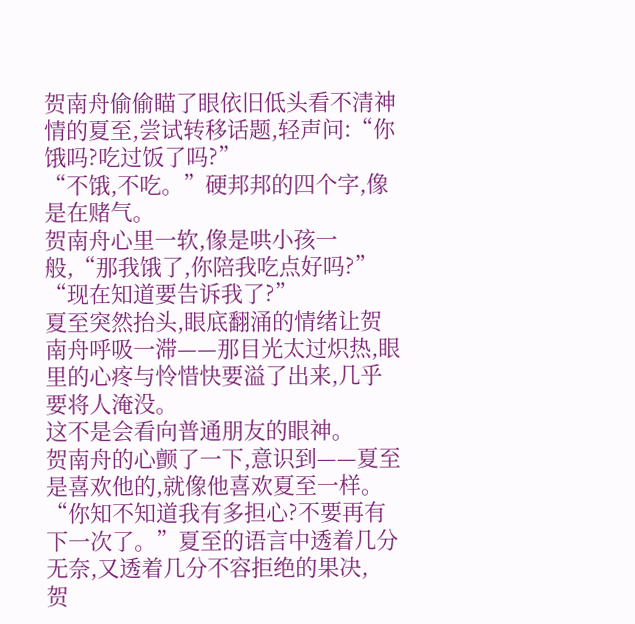贺南舟偷偷瞄了眼依旧低头看不清神情的夏至,尝试转移话题,轻声问:“你饿吗?吃过饭了吗?”
“不饿,不吃。”硬邦邦的四个字,像是在赌气。
贺南舟心里一软,像是哄小孩一般,“那我饿了,你陪我吃点好吗?”
“现在知道要告诉我了?”
夏至突然抬头,眼底翻涌的情绪让贺南舟呼吸一滞——那目光太过炽热,眼里的心疼与怜惜快要溢了出来,几乎要将人淹没。
这不是会看向普通朋友的眼神。
贺南舟的心颤了一下,意识到——夏至是喜欢他的,就像他喜欢夏至一样。
“你知不知道我有多担心?不要再有下一次了。”夏至的语言中透着几分无奈,又透着几分不容拒绝的果决,
贺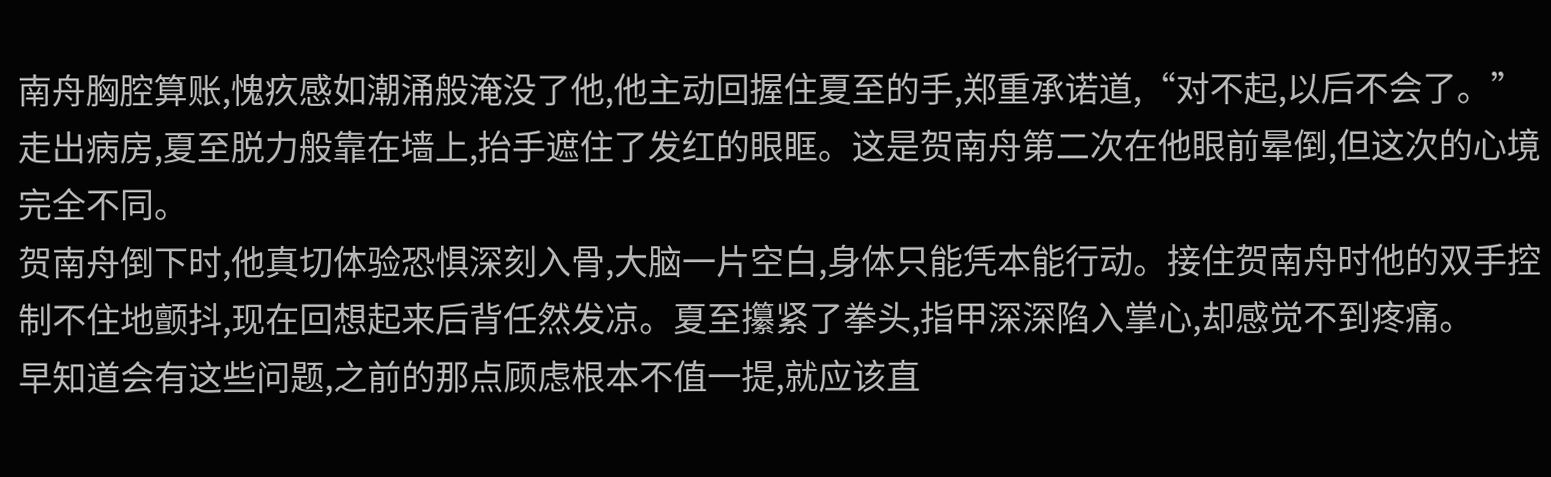南舟胸腔算账,愧疚感如潮涌般淹没了他,他主动回握住夏至的手,郑重承诺道,“对不起,以后不会了。”
走出病房,夏至脱力般靠在墙上,抬手遮住了发红的眼眶。这是贺南舟第二次在他眼前晕倒,但这次的心境完全不同。
贺南舟倒下时,他真切体验恐惧深刻入骨,大脑一片空白,身体只能凭本能行动。接住贺南舟时他的双手控制不住地颤抖,现在回想起来后背任然发凉。夏至攥紧了拳头,指甲深深陷入掌心,却感觉不到疼痛。
早知道会有这些问题,之前的那点顾虑根本不值一提,就应该直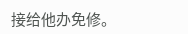接给他办免修。